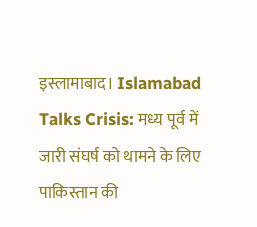इस्लामाबाद। Islamabad Talks Crisis: मध्य पूर्व में जारी संघर्ष को थामने के लिए पाकिस्तान की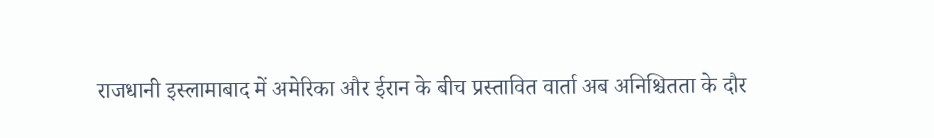राजधानी इस्लामाबाद में अमेरिका और ईरान के बीच प्रस्तावित वार्ता अब अनिश्चितता के दौर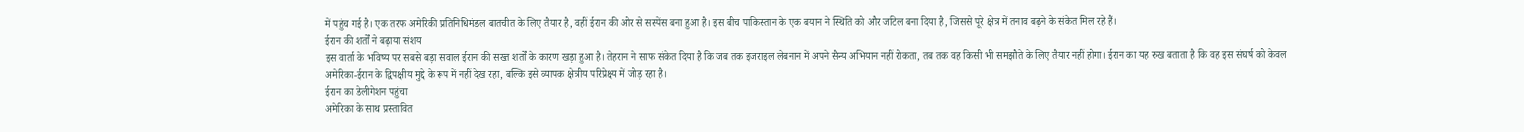में पहुंच गई है। एक तरफ अमेरिकी प्रतिनिधिमंडल बातचीत के लिए तैयार है, वहीं ईरान की ओर से सस्पेंस बना हुआ है। इस बीच पाकिस्तान के एक बयान ने स्थिति को और जटिल बना दिया है, जिससे पूरे क्षेत्र में तनाव बढ़ने के संकेत मिल रहे हैं।
ईरान की शर्तों ने बढ़ाया संशय
इस वार्ता के भविष्य पर सबसे बड़ा सवाल ईरान की सख्त शर्तों के कारण खड़ा हुआ है। तेहरान ने साफ संकेत दिया है कि जब तक इजराइल लेबनान में अपने सैन्य अभियान नहीं रोकता, तब तक वह किसी भी समझौते के लिए तैयार नहीं होगा। ईरान का यह रुख बताता है कि वह इस संघर्ष को केवल अमेरिका-ईरान के द्विपक्षीय मुद्दे के रूप में नहीं देख रहा, बल्कि इसे व्यापक क्षेत्रीय परिप्रेक्ष्य में जोड़ रहा है।
ईरान का डेलीगेशन पहुंचा
अमेरिका के साथ प्रस्तावित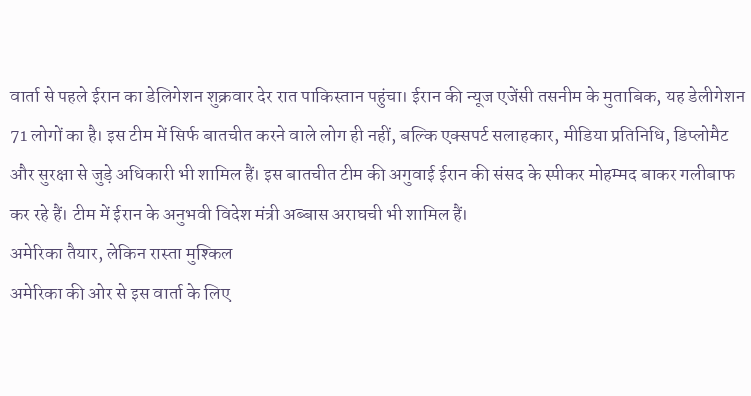वार्ता से पहले ईरान का डेलिगेशन शुक्रवार देर रात पाकिस्तान पहुंचा। ईरान की न्यूज एजेंसी तसनीम के मुताबिक, यह डेलीगेशन 71 लोगों का है। इस टीम में सिर्फ बातचीत करने वाले लोग ही नहीं, बल्कि एक्सपर्ट सलाहकार, मीडिया प्रतिनिधि, डिप्लोमैट और सुरक्षा से जुड़े अधिकारी भी शामिल हैं। इस बातचीत टीम की अगुवाई ईरान की संसद के स्पीकर मोहम्मद बाकर गलीबाफ कर रहे हैं। टीम में ईरान के अनुभवी विदेश मंत्री अब्बास अराघची भी शामिल हैं।
अमेरिका तैयार, लेकिन रास्ता मुश्किल
अमेरिका की ओर से इस वार्ता के लिए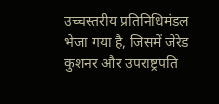उच्चस्तरीय प्रतिनिधिमंडल भेजा गया है, जिसमें जेरेड कुशनर और उपराष्ट्रपति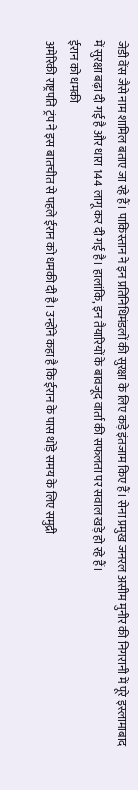जेडी वेंस जैसे नाम शामिल बताए जा रहे हैं। पाकिस्तान ने इन प्रतिनिधिमंडलों की सुरक्षा के लिए कड़े इंतजाम किए हैं। सेना प्रमुख जनरल असीम मुनीर की निगरानी में पूरे इस्लामाबाद में सुरक्षा बढ़ा दी गई है और धारा 144 लागू कर दी गई है। हालांकि, इन तैयारियों के बावजूद वार्ता की सफलता पर सवाल खड़े हो रहे हैं।
ईरान को धमकी
अमेरिकी राष्ट्रपति ट्रंप ने इस बातचीत से पहले ईरान को धमकी दी है। उन्होंने कहा है कि ईरान के पास थोड़े समय के लिए समुद्री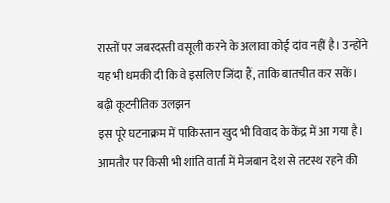रास्तों पर जबरदस्ती वसूली करने के अलावा कोई दांव नहीं है। उन्होंने यह भी धमकी दी कि वे इसलिए जिंदा हैं, ताकि बातचीत कर सकें।
बढ़ी कूटनीतिक उलझन
इस पूरे घटनाक्रम में पाकिस्तान खुद भी विवाद के केंद्र में आ गया है। आमतौर पर किसी भी शांति वार्ता में मेजबान देश से तटस्थ रहने की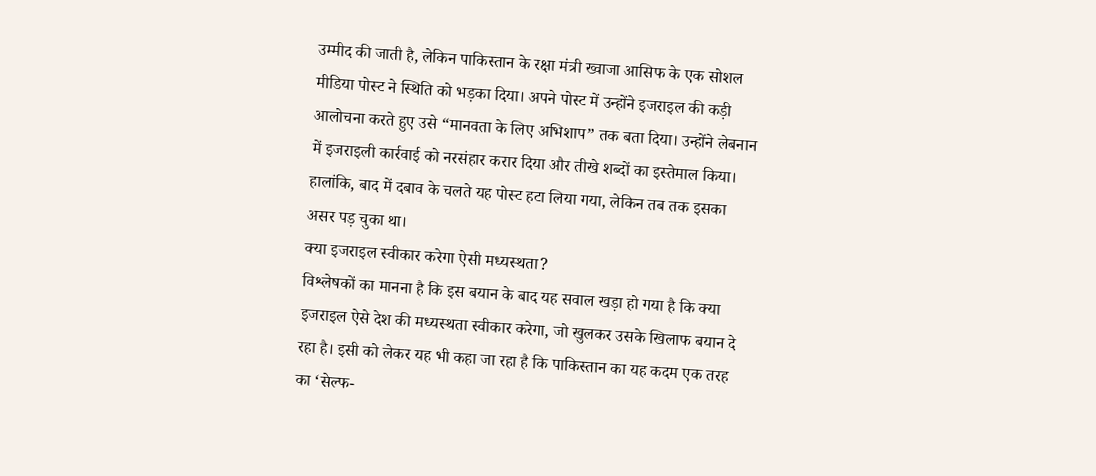उम्मीद की जाती है, लेकिन पाकिस्तान के रक्षा मंत्री ख्वाजा आसिफ के एक सोशल मीडिया पोस्ट ने स्थिति को भड़का दिया। अपने पोस्ट में उन्होंने इजराइल की कड़ी आलोचना करते हुए उसे “मानवता के लिए अभिशाप” तक बता दिया। उन्होंने लेबनान में इजराइली कार्रवाई को नरसंहार करार दिया और तीखे शब्दों का इस्तेमाल किया। हालांकि, बाद में दबाव के चलते यह पोस्ट हटा लिया गया, लेकिन तब तक इसका असर पड़ चुका था।
क्या इजराइल स्वीकार करेगा ऐसी मध्यस्थता?
विश्लेषकों का मानना है कि इस बयान के बाद यह सवाल खड़ा हो गया है कि क्या इजराइल ऐसे देश की मध्यस्थता स्वीकार करेगा, जो खुलकर उसके खिलाफ बयान दे रहा है। इसी को लेकर यह भी कहा जा रहा है कि पाकिस्तान का यह कदम एक तरह का ‘सेल्फ-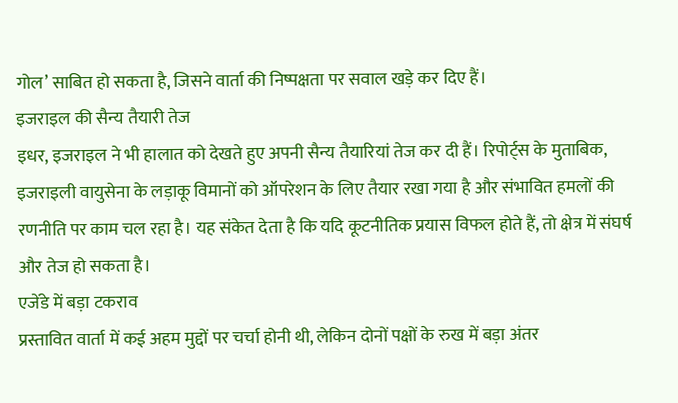गोल’ साबित हो सकता है, जिसने वार्ता की निष्पक्षता पर सवाल खड़े कर दिए हैं।
इजराइल की सैन्य तैयारी तेज
इधर, इजराइल ने भी हालात को देखते हुए अपनी सैन्य तैयारियां तेज कर दी हैं। रिपोर्ट्स के मुताबिक, इजराइली वायुसेना के लड़ाकू विमानों को ऑपरेशन के लिए तैयार रखा गया है और संभावित हमलों की रणनीति पर काम चल रहा है। यह संकेत देता है कि यदि कूटनीतिक प्रयास विफल होते हैं, तो क्षेत्र में संघर्ष और तेज हो सकता है।
एजेंडे में बड़ा टकराव
प्रस्तावित वार्ता में कई अहम मुद्दों पर चर्चा होनी थी, लेकिन दोनों पक्षों के रुख में बड़ा अंतर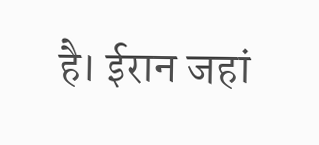है। ईरान जहां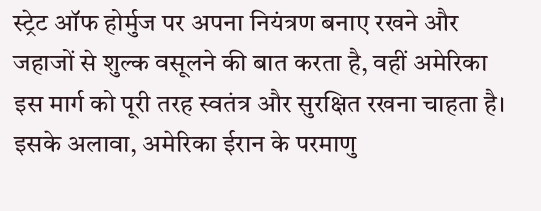स्ट्रेट ऑफ होर्मुज पर अपना नियंत्रण बनाए रखने और जहाजों से शुल्क वसूलने की बात करता है, वहीं अमेरिका इस मार्ग को पूरी तरह स्वतंत्र और सुरक्षित रखना चाहता है। इसके अलावा, अमेरिका ईरान के परमाणु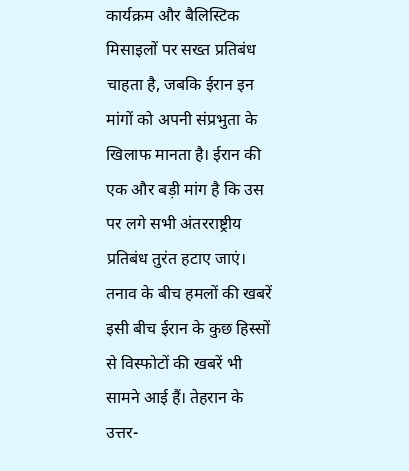कार्यक्रम और बैलिस्टिक मिसाइलों पर सख्त प्रतिबंध चाहता है, जबकि ईरान इन मांगों को अपनी संप्रभुता के खिलाफ मानता है। ईरान की एक और बड़ी मांग है कि उस पर लगे सभी अंतरराष्ट्रीय प्रतिबंध तुरंत हटाए जाएं।
तनाव के बीच हमलों की खबरें
इसी बीच ईरान के कुछ हिस्सों से विस्फोटों की खबरें भी सामने आई हैं। तेहरान के उत्तर-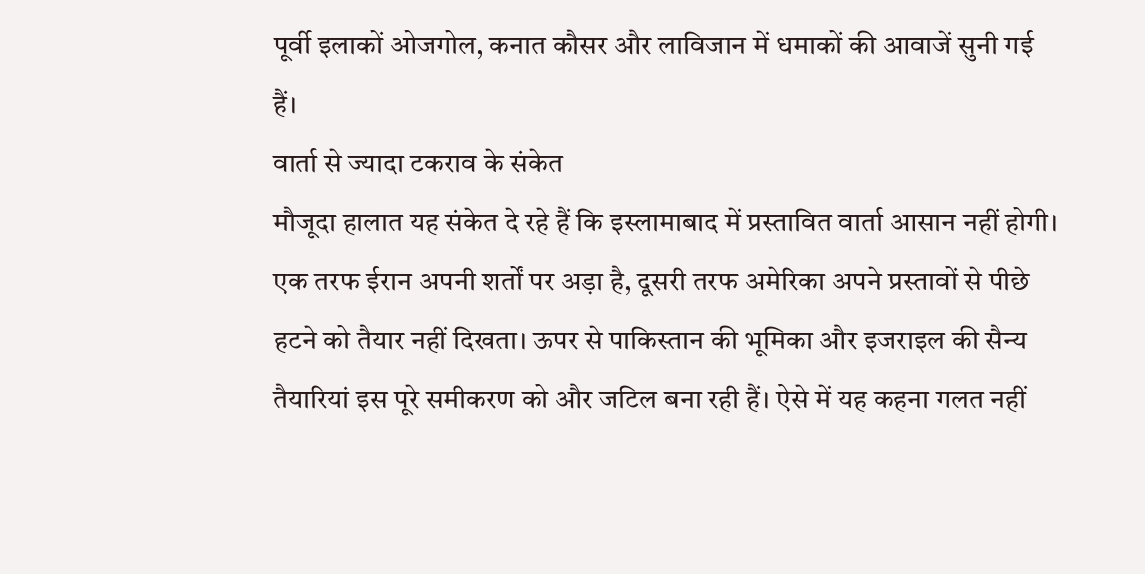पूर्वी इलाकों ओजगोल, कनात कौसर और लाविजान में धमाकों की आवाजें सुनी गई हैं।
वार्ता से ज्यादा टकराव के संकेत
मौजूदा हालात यह संकेत दे रहे हैं कि इस्लामाबाद में प्रस्तावित वार्ता आसान नहीं होगी। एक तरफ ईरान अपनी शर्तों पर अड़ा है, दूसरी तरफ अमेरिका अपने प्रस्तावों से पीछे हटने को तैयार नहीं दिखता। ऊपर से पाकिस्तान की भूमिका और इजराइल की सैन्य तैयारियां इस पूरे समीकरण को और जटिल बना रही हैं। ऐसे में यह कहना गलत नहीं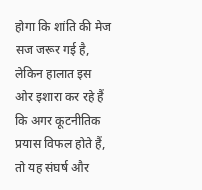होगा कि शांति की मेज सज जरूर गई है, लेकिन हालात इस ओर इशारा कर रहे हैं कि अगर कूटनीतिक प्रयास विफल होते हैं, तो यह संघर्ष और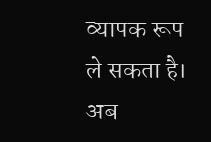व्यापक रूप ले सकता है। अब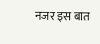नजर इस बात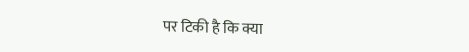पर टिकी है कि क्या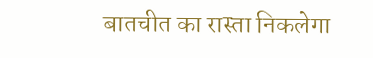बातचीत का रास्ता निकलेगा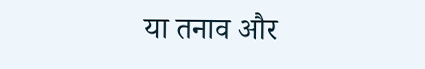या तनाव और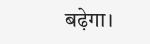बढ़ेगा।